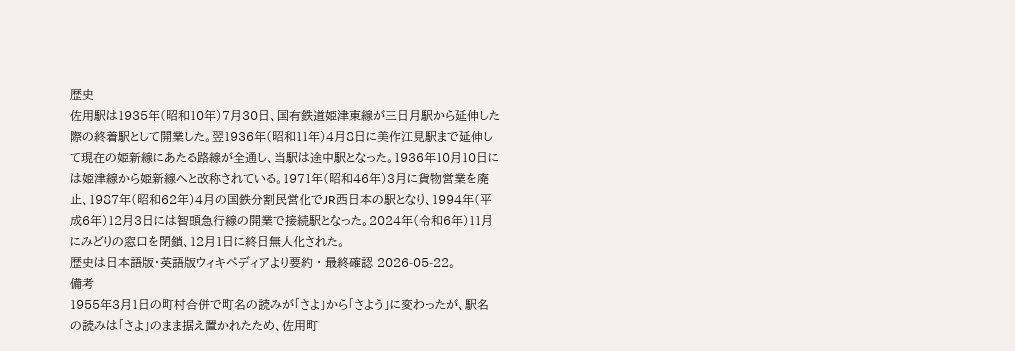歴史
佐用駅は1935年(昭和10年)7月30日、国有鉄道姫津東線が三日月駅から延伸した際の終着駅として開業した。翌1936年(昭和11年)4月8日に美作江見駅まで延伸して現在の姫新線にあたる路線が全通し、当駅は途中駅となった。1936年10月10日には姫津線から姫新線へと改称されている。1971年(昭和46年)3月に貨物営業を廃止、1987年(昭和62年)4月の国鉄分割民営化でJR西日本の駅となり、1994年(平成6年)12月3日には智頭急行線の開業で接続駅となった。2024年(令和6年)11月にみどりの窓口を閉鎖、12月1日に終日無人化された。
歴史は日本語版・英語版ウィキペディアより要約 · 最終確認 2026-05-22。
備考
1955年3月1日の町村合併で町名の読みが「さよ」から「さよう」に変わったが、駅名の読みは「さよ」のまま据え置かれたため、佐用町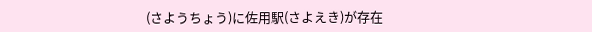(さようちょう)に佐用駅(さよえき)が存在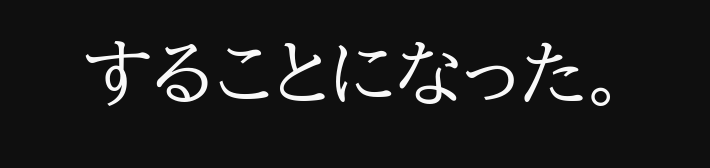することになった。